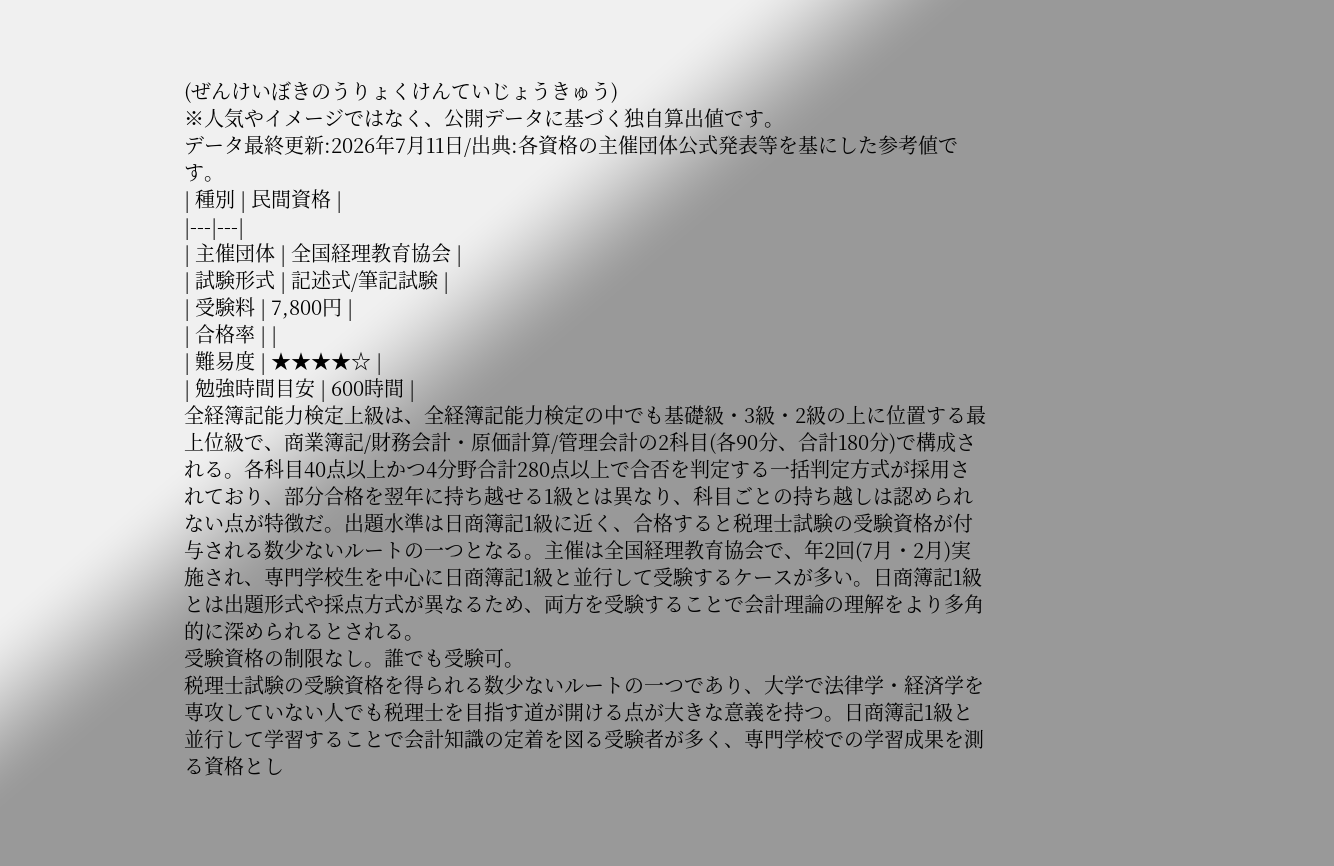(ぜんけいぼきのうりょくけんていじょうきゅう)
※人気やイメージではなく、公開データに基づく独自算出値です。
データ最終更新:2026年7月11日/出典:各資格の主催団体公式発表等を基にした参考値です。
| 種別 | 民間資格 |
|---|---|
| 主催団体 | 全国経理教育協会 |
| 試験形式 | 記述式/筆記試験 |
| 受験料 | 7,800円 |
| 合格率 | |
| 難易度 | ★★★★☆ |
| 勉強時間目安 | 600時間 |
全経簿記能力検定上級は、全経簿記能力検定の中でも基礎級・3級・2級の上に位置する最上位級で、商業簿記/財務会計・原価計算/管理会計の2科目(各90分、合計180分)で構成される。各科目40点以上かつ4分野合計280点以上で合否を判定する一括判定方式が採用されており、部分合格を翌年に持ち越せる1級とは異なり、科目ごとの持ち越しは認められない点が特徴だ。出題水準は日商簿記1級に近く、合格すると税理士試験の受験資格が付与される数少ないルートの一つとなる。主催は全国経理教育協会で、年2回(7月・2月)実施され、専門学校生を中心に日商簿記1級と並行して受験するケースが多い。日商簿記1級とは出題形式や採点方式が異なるため、両方を受験することで会計理論の理解をより多角的に深められるとされる。
受験資格の制限なし。誰でも受験可。
税理士試験の受験資格を得られる数少ないルートの一つであり、大学で法律学・経済学を専攻していない人でも税理士を目指す道が開ける点が大きな意義を持つ。日商簿記1級と並行して学習することで会計知識の定着を図る受験者が多く、専門学校での学習成果を測る資格とし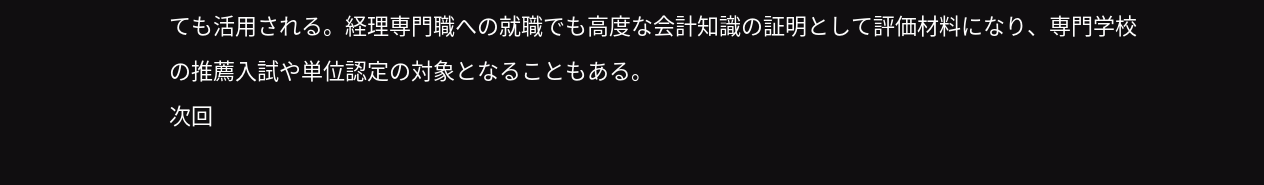ても活用される。経理専門職への就職でも高度な会計知識の証明として評価材料になり、専門学校の推薦入試や単位認定の対象となることもある。
次回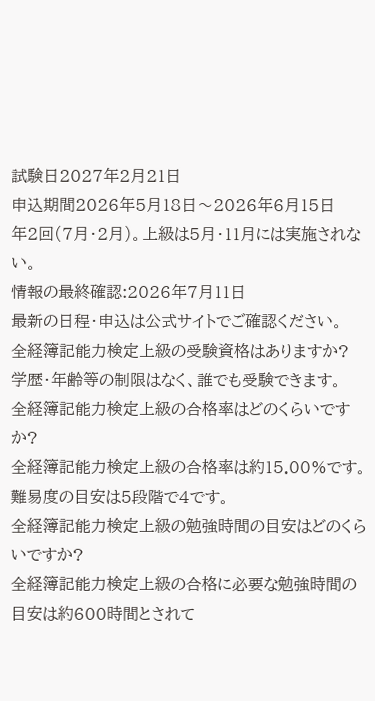試験日2027年2月21日
申込期間2026年5月18日〜2026年6月15日
年2回(7月・2月)。上級は5月・11月には実施されない。
情報の最終確認:2026年7月11日
最新の日程・申込は公式サイトでご確認ください。
全経簿記能力検定上級の受験資格はありますか?
学歴・年齢等の制限はなく、誰でも受験できます。
全経簿記能力検定上級の合格率はどのくらいですか?
全経簿記能力検定上級の合格率は約15.00%です。難易度の目安は5段階で4です。
全経簿記能力検定上級の勉強時間の目安はどのくらいですか?
全経簿記能力検定上級の合格に必要な勉強時間の目安は約600時間とされて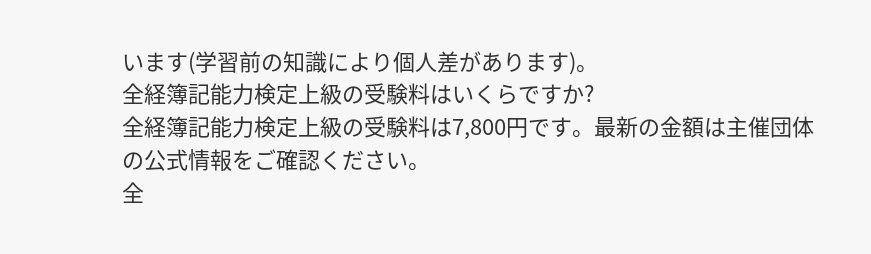います(学習前の知識により個人差があります)。
全経簿記能力検定上級の受験料はいくらですか?
全経簿記能力検定上級の受験料は7,800円です。最新の金額は主催団体の公式情報をご確認ください。
全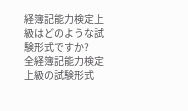経簿記能力検定上級はどのような試験形式ですか?
全経簿記能力検定上級の試験形式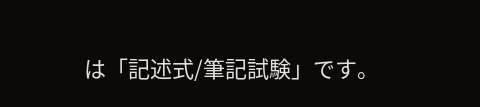は「記述式/筆記試験」です。